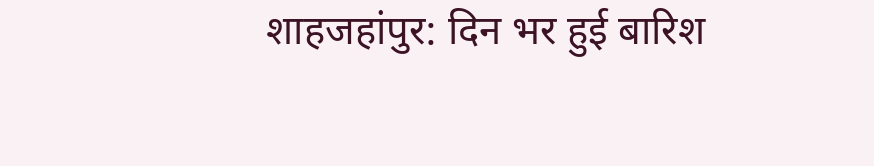शाहजहांपुर: दिन भर हुई बारिश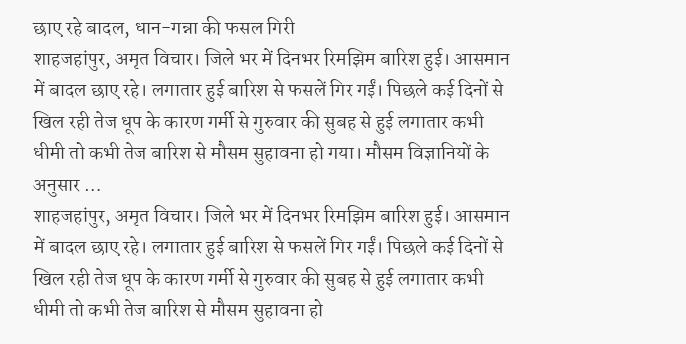छाए रहे बादल, धान-गन्ना की फसल गिरी
शाहजहांपुर, अमृत विचार। जिले भर में दिनभर रिमझिम बारिश हुई। आसमान में बादल छाए रहे। लगातार हुई बारिश से फसलें गिर गईं। पिछले कई दिनों से खिल रही तेज धूप के कारण गर्मी से गुरुवार की सुबह से हुई लगातार कभी धीमी तो कभी तेज बारिश से मौसम सुहावना हो गया। मौसम विज्ञानियों के अनुसार …
शाहजहांपुर, अमृत विचार। जिले भर में दिनभर रिमझिम बारिश हुई। आसमान में बादल छाए रहे। लगातार हुई बारिश से फसलें गिर गईं। पिछले कई दिनों से खिल रही तेज धूप के कारण गर्मी से गुरुवार की सुबह से हुई लगातार कभी धीमी तो कभी तेज बारिश से मौसम सुहावना हो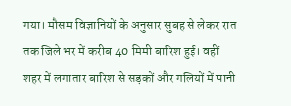गया। मौसम विज्ञानियों के अनुसार सुबह से लेकर रात तक जिले भर में करीब 40 मिमी बारिश हुई। वहीं शहर में लगातार बारिश से सड़कों और गलियों में पानी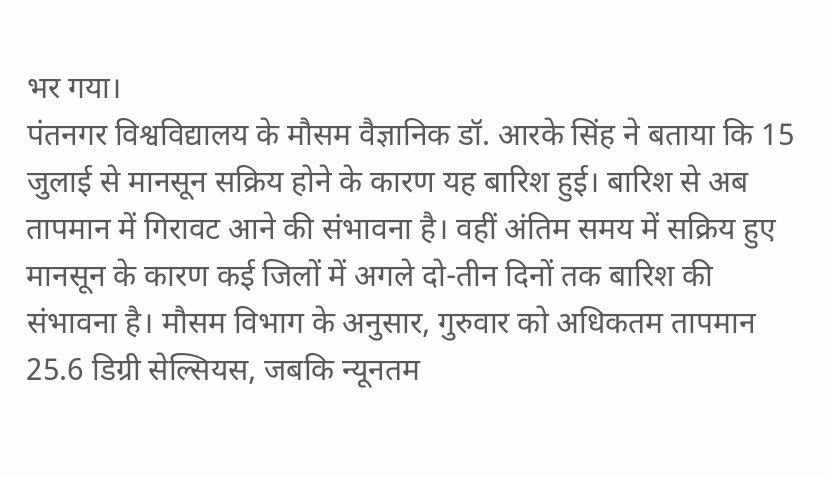भर गया।
पंतनगर विश्वविद्यालय के मौसम वैज्ञानिक डॉ. आरके सिंह ने बताया कि 15 जुलाई से मानसून सक्रिय होने के कारण यह बारिश हुई। बारिश से अब तापमान में गिरावट आने की संभावना है। वहीं अंतिम समय में सक्रिय हुए मानसून के कारण कई जिलों में अगले दो-तीन दिनों तक बारिश की संभावना है। मौसम विभाग के अनुसार, गुरुवार को अधिकतम तापमान 25.6 डिग्री सेल्सियस, जबकि न्यूनतम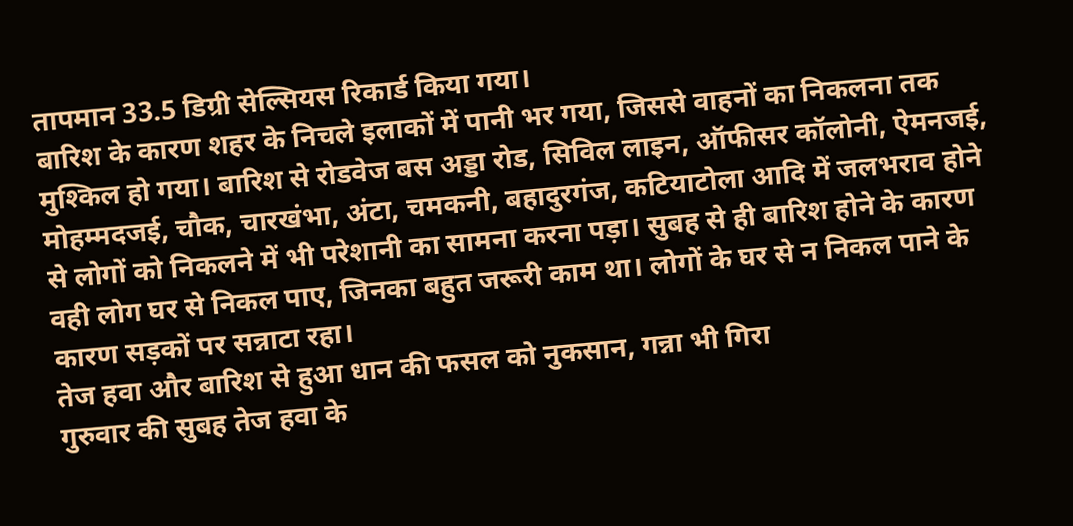तापमान 33.5 डिग्री सेल्सियस रिकार्ड किया गया।
बारिश के कारण शहर के निचले इलाकों में पानी भर गया, जिससे वाहनों का निकलना तक मुश्किल हो गया। बारिश से रोडवेज बस अड्डा रोड, सिविल लाइन, ऑफीसर कॉलोनी, ऐमनजई, मोहम्मदजई, चौक, चारखंभा, अंटा, चमकनी, बहादुरगंज, कटियाटोला आदि में जलभराव होने से लोगों को निकलने में भी परेशानी का सामना करना पड़ा। सुबह से ही बारिश होने के कारण वही लोग घर से निकल पाए, जिनका बहुत जरूरी काम था। लोगों के घर से न निकल पाने के कारण सड़कों पर सन्नाटा रहा।
तेज हवा और बारिश से हुआ धान की फसल को नुकसान, गन्ना भी गिरा
गुरुवार की सुबह तेज हवा के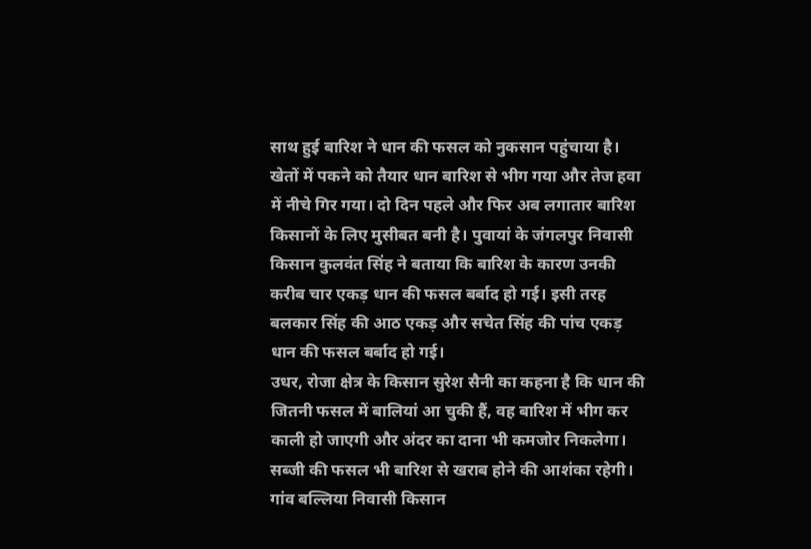साथ हुई बारिश ने धान की फसल को नुकसान पहुंचाया है। खेतों में पकने को तैयार धान बारिश से भीग गया और तेज हवा में नीचे गिर गया। दो दिन पहले और फिर अब लगातार बारिश किसानों के लिए मुसीबत बनी है। पुवायां के जंगलपुर निवासी किसान कुलवंत सिंह ने बताया कि बारिश के कारण उनकी करीब चार एकड़ धान की फसल बर्बाद हो गई। इसी तरह बलकार सिंह की आठ एकड़ और सचेत सिंह की पांच एकड़ धान की फसल बर्बाद हो गई।
उधर, रोजा क्षेत्र के किसान सुरेश सैनी का कहना है कि धान की जितनी फसल में बालियां आ चुकी हैं, वह बारिश में भीग कर काली हो जाएगी और अंदर का दाना भी कमजोर निकलेगा। सब्जी की फसल भी बारिश से खराब होने की आशंका रहेगी। गांव बल्लिया निवासी किसान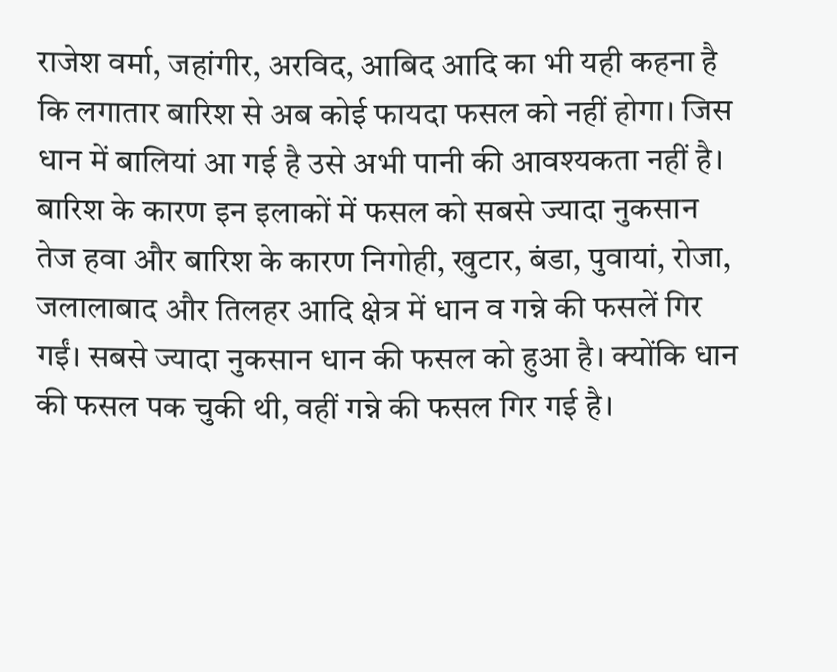राजेश वर्मा, जहांगीर, अरविद, आबिद आदि का भी यही कहना है कि लगातार बारिश से अब कोई फायदा फसल को नहीं होगा। जिस धान में बालियां आ गई है उसे अभी पानी की आवश्यकता नहीं है।
बारिश के कारण इन इलाकों में फसल को सबसे ज्यादा नुकसान
तेज हवा और बारिश के कारण निगोही, खुटार, बंडा, पुवायां, रोजा, जलालाबाद और तिलहर आदि क्षेत्र में धान व गन्ने की फसलें गिर गईं। सबसे ज्यादा नुकसान धान की फसल को हुआ है। क्योंकि धान की फसल पक चुकी थी, वहीं गन्ने की फसल गिर गई है।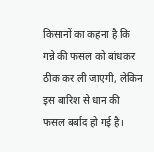किसानों का कहना है कि गन्ने की फसल को बांधकर ठीक कर ली जाएगी, लेकिन इस बारिश से धान की फसल बर्बाद हो गई है।